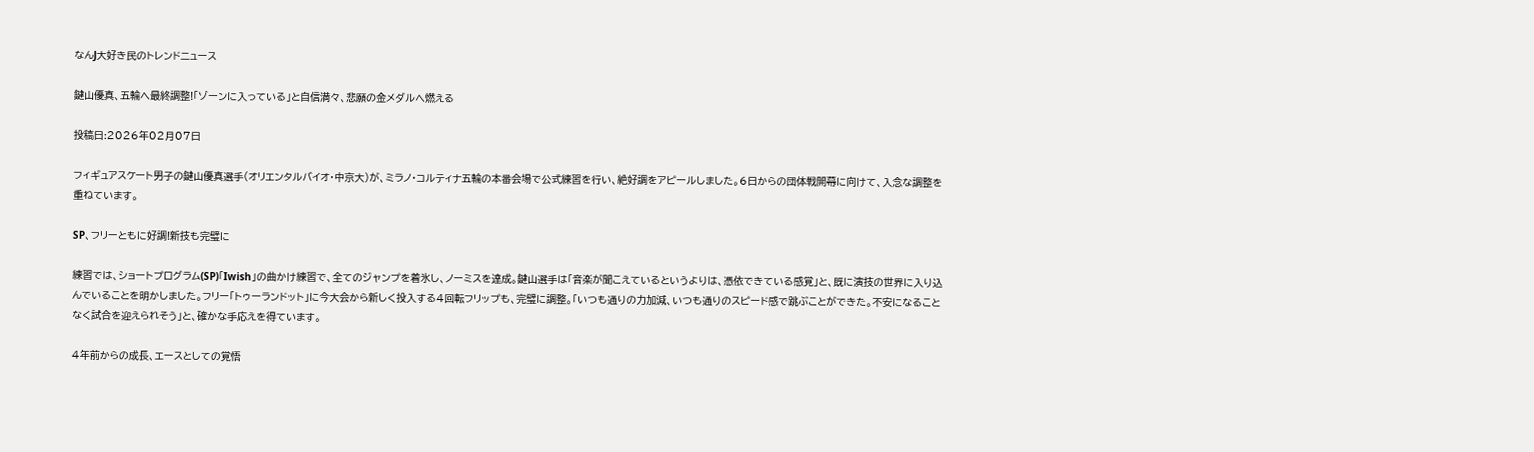なんJ大好き民のトレンドニュース

鍵山優真、五輪へ最終調整!「ゾーンに入っている」と自信満々、悲願の金メダルへ燃える

投稿日:2026年02月07日

フィギュアスケート男子の鍵山優真選手(オリエンタルバイオ・中京大)が、ミラノ・コルティナ五輪の本番会場で公式練習を行い、絶好調をアピールしました。6日からの団体戦開幕に向けて、入念な調整を重ねています。

SP、フリーともに好調!新技も完璧に

練習では、ショートプログラム(SP)「Iwish」の曲かけ練習で、全てのジャンプを着氷し、ノーミスを達成。鍵山選手は「音楽が聞こえているというよりは、憑依できている感覚」と、既に演技の世界に入り込んでいることを明かしました。フリー「トゥーランドット」に今大会から新しく投入する4回転フリップも、完璧に調整。「いつも通りの力加減、いつも通りのスピード感で跳ぶことができた。不安になることなく試合を迎えられそう」と、確かな手応えを得ています。

4年前からの成長、エースとしての覚悟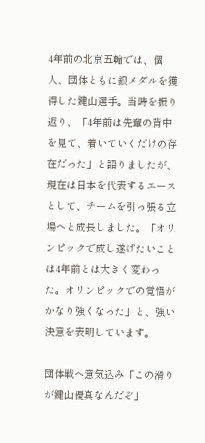4年前の北京五輪では、個人、団体ともに銀メダルを獲得した鍵山選手。当時を振り返り、「4年前は先輩の背中を見て、着いていくだけの存在だった」と語りましたが、現在は日本を代表するエースとして、チームを引っ張る立場へと成長しました。「オリンピックで成し遂げたいことは4年前とは大きく変わった。オリンピックでの覚悟がかなり強くなった」と、強い決意を表明しています。

団体戦へ意気込み「この滑りが鍵山優真なんだぞ」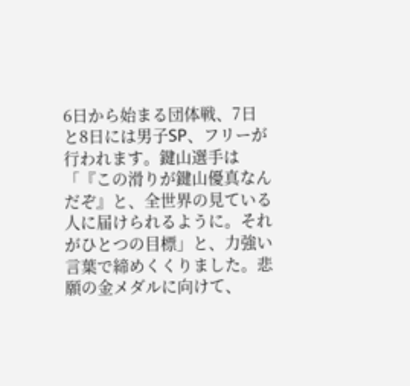6日から始まる団体戦、7日と8日には男子SP、フリーが行われます。鍵山選手は「『この滑りが鍵山優真なんだぞ』と、全世界の見ている人に届けられるように。それがひとつの目標」と、力強い言葉で締めくくりました。悲願の金メダルに向けて、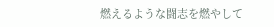燃えるような闘志を燃やして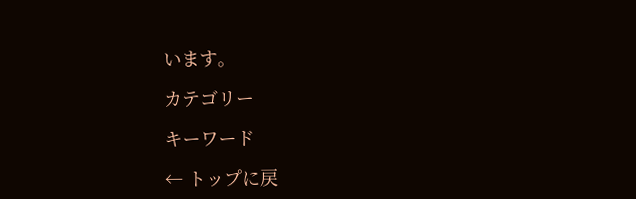います。

カテゴリー

キーワード

← トップに戻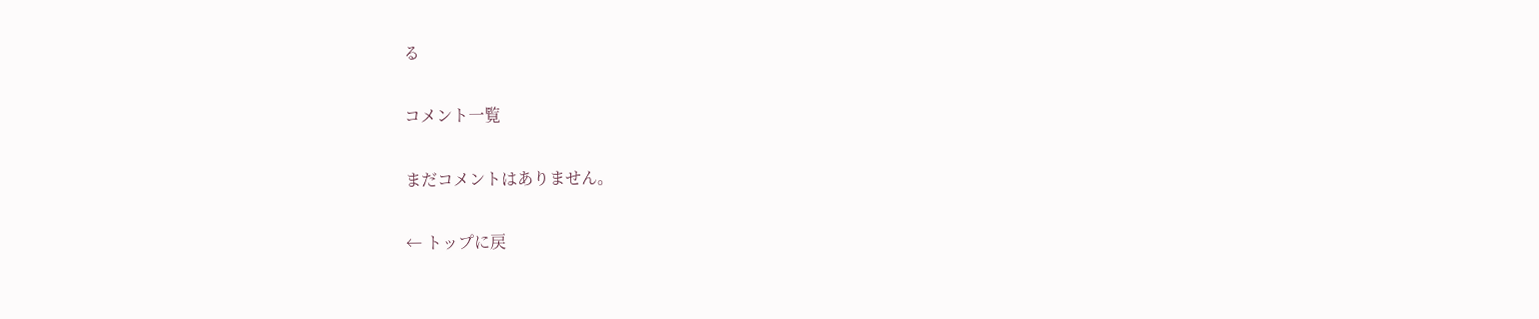る

コメント一覧

まだコメントはありません。

← トップに戻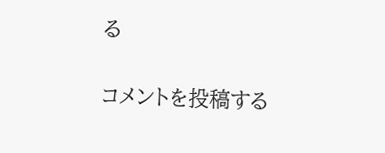る

コメントを投稿する